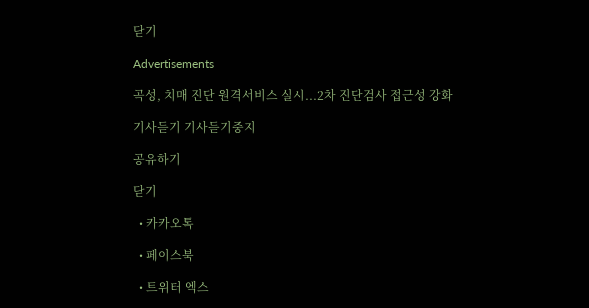닫기

Advertisements

곡성, 치매 진단 원격서비스 실시...2차 진단검사 접근성 강화

기사듣기 기사듣기중지

공유하기

닫기

  • 카카오톡

  • 페이스북

  • 트위터 엑스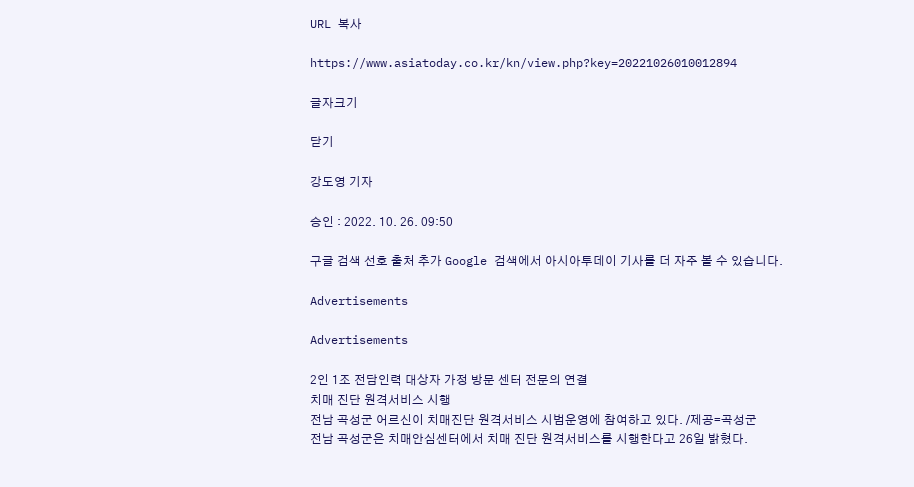URL 복사

https://www.asiatoday.co.kr/kn/view.php?key=20221026010012894

글자크기

닫기

강도영 기자

승인 : 2022. 10. 26. 09:50

구글 검색 선호 출처 추가 Google 검색에서 아시아투데이 기사를 더 자주 볼 수 있습니다.

Advertisements

Advertisements

2인 1조 전담인력 대상자 가정 방문 센터 전문의 연결
치매 진단 원격서비스 시행
전남 곡성군 어르신이 치매진단 원격서비스 시범운영에 참여하고 있다. /제공=곡성군
전남 곡성군은 치매안심센터에서 치매 진단 원격서비스를 시행한다고 26일 밝혔다.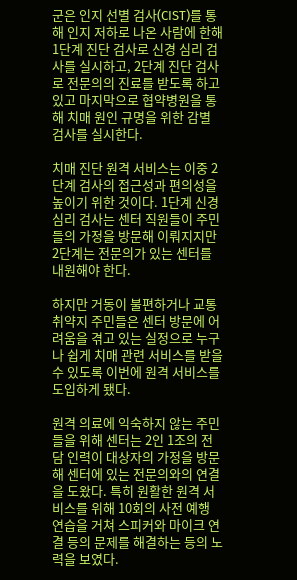군은 인지 선별 검사(CIST)를 통해 인지 저하로 나온 사람에 한해 1단계 진단 검사로 신경 심리 검사를 실시하고, 2단계 진단 검사로 전문의의 진료를 받도록 하고 있고 마지막으로 협약병원을 통해 치매 원인 규명을 위한 감별 검사를 실시한다.

치매 진단 원격 서비스는 이중 2단계 검사의 접근성과 편의성을 높이기 위한 것이다. 1단계 신경 심리 검사는 센터 직원들이 주민들의 가정을 방문해 이뤄지지만 2단계는 전문의가 있는 센터를 내원해야 한다.

하지만 거동이 불편하거나 교통 취약지 주민들은 센터 방문에 어려움을 겪고 있는 실정으로 누구나 쉽게 치매 관련 서비스를 받을 수 있도록 이번에 원격 서비스를 도입하게 됐다.

원격 의료에 익숙하지 않는 주민들을 위해 센터는 2인 1조의 전담 인력이 대상자의 가정을 방문해 센터에 있는 전문의와의 연결을 도왔다. 특히 원활한 원격 서비스를 위해 10회의 사전 예행 연습을 거쳐 스피커와 마이크 연결 등의 문제를 해결하는 등의 노력을 보였다.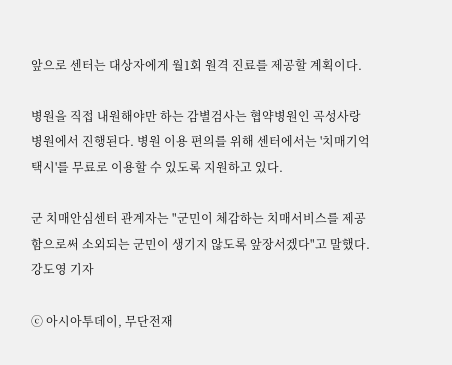앞으로 센터는 대상자에게 월1회 원격 진료를 제공할 계획이다.

병원을 직접 내원해야만 하는 감별검사는 협약병원인 곡성사랑병원에서 진행된다. 병원 이용 편의를 위해 센터에서는 '치매기억택시'를 무료로 이용할 수 있도록 지원하고 있다.

군 치매안심센터 관계자는 "군민이 체감하는 치매서비스를 제공함으로써 소외되는 군민이 생기지 않도록 앞장서겠다"고 말했다.
강도영 기자

ⓒ 아시아투데이, 무단전재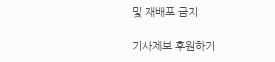및 재배포 금지

기사제보 후원하기